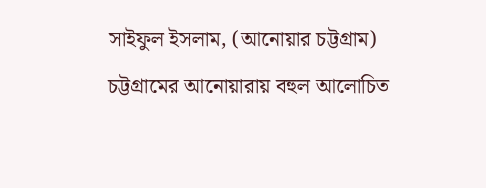সাইফুল ইসলাম, (আনোয়ার চট্টগ্রাম)
চট্টগ্রামের আনোয়ারায় বহুল আলোচিত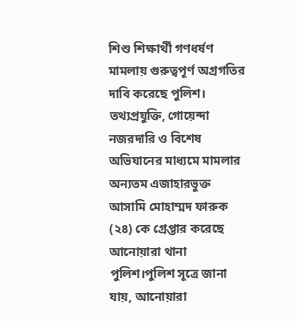শিশু শিক্ষার্থী গণধর্ষণ মামলায় গুরুত্বপূর্ণ অগ্রগতির দাবি করেছে পুলিশ। তথ্যপ্রযুক্তি, গোয়েন্দা নজরদারি ও বিশেষ অভিযানের মাধ্যমে মামলার অন্যতম এজাহারভুক্ত আসামি মোহাম্মদ ফারুক (২৪) কে গ্রেপ্তার করেছে আনোয়ারা থানা পুলিশ।পুলিশ সূত্রে জানা যায়, আনোয়ারা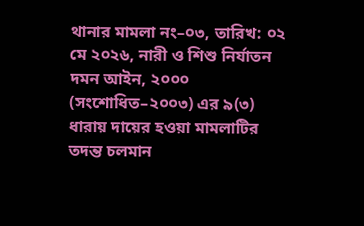থানার মামলা নং–০৩, তারিখ: ০২ মে ২০২৬, নারী ও শিশু নির্যাতন দমন আইন, ২০০০ (সংশোধিত–২০০৩) এর ৯(৩) ধারায় দায়ের হওয়া মামলাটির তদন্ত চলমান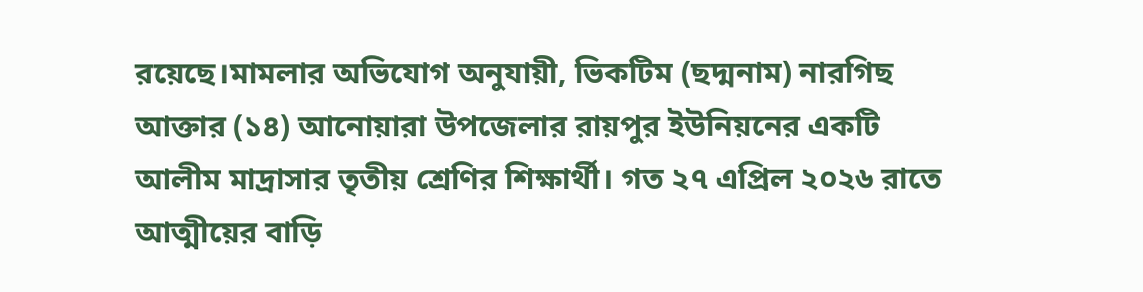রয়েছে।মামলার অভিযোগ অনুযায়ী, ভিকটিম (ছদ্মনাম) নারগিছ আক্তার (১৪) আনোয়ারা উপজেলার রায়পুর ইউনিয়নের একটি আলীম মাদ্রাসার তৃতীয় শ্রেণির শিক্ষার্থী। গত ২৭ এপ্রিল ২০২৬ রাতে আত্মীয়ের বাড়ি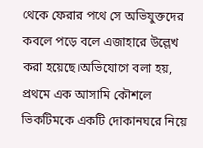থেকে ফেরার পথে সে অভিযুক্তদের কবলে পড়ে বলে এজাহারে উল্লেখ করা হয়েছে।অভিযোগে বলা হয়, প্রথমে এক আসামি কৌশলে ভিকটিমকে একটি দোকানঘরে নিয়ে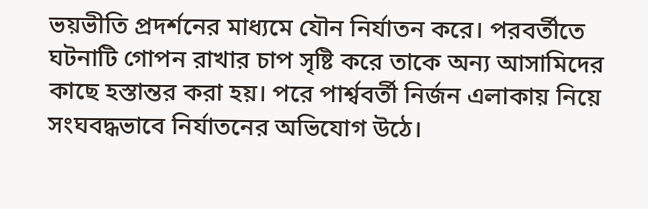ভয়ভীতি প্রদর্শনের মাধ্যমে যৌন নির্যাতন করে। পরবর্তীতে ঘটনাটি গোপন রাখার চাপ সৃষ্টি করে তাকে অন্য আসামিদের কাছে হস্তান্তর করা হয়। পরে পার্শ্ববর্তী নির্জন এলাকায় নিয়ে সংঘবদ্ধভাবে নির্যাতনের অভিযোগ উঠে।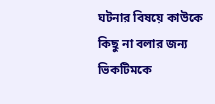ঘটনার বিষয়ে কাউকে কিছু না বলার জন্য ভিকটিমকে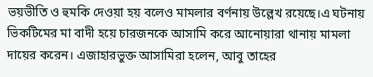ভয়ভীতি ও হুমকি দেওয়া হয় বলেও মামলার বর্ণনায় উল্লেখ রয়েছে।এ ঘটনায় ভিকটিমের মা বাদী হয়ে চারজনকে আসামি করে আনোয়ারা থানায় মামলা দায়ের করেন। এজাহারভুক্ত আসামিরা হলেন, আবু তাহের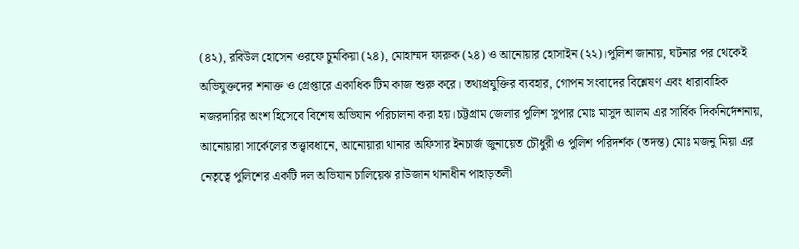(৪২), রবিউল হোসেন ওরফে চুমকিয়া (২৪), মোহাম্মদ ফারুক (২৪) ও আনোয়ার হোসাইন (২২)।পুলিশ জানায়, ঘটনার পর থেকেই অভিযুক্তদের শনাক্ত ও গ্রেপ্তারে একাধিক টিম কাজ শুরু করে। তথ্যপ্রযুক্তির ব্যবহার, গোপন সংবাদের বিশ্লেষণ এবং ধারাবাহিক নজরদারির অংশ হিসেবে বিশেষ অভিযান পরিচালনা করা হয়।চট্টগ্রাম জেলার পুলিশ সুপার মোঃ মাসুদ আলম এর সার্বিক দিকনির্দেশনায়, আনোয়ারা সার্কেলের তত্ত্বাবধানে, আনোয়ারা থানার অফিসার ইনচার্জ জুনায়েত চৌধুরী ও পুলিশ পরিদর্শক (তদন্ত) মোঃ মজনু মিয়া এর নেতৃত্বে পুলিশের একটি দল অভিযান চালিয়েঝ রাউজান থানাধীন পাহাড়তলী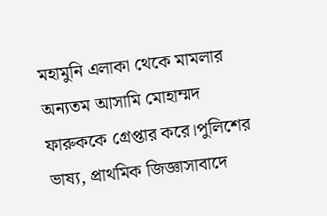মহামুনি এলাকা থেকে মামলার অন্যতম আসামি মোহাম্মদ ফারুককে গ্রেপ্তার করে।পুলিশের ভাষ্য, প্রাথমিক জিজ্ঞাসাবাদে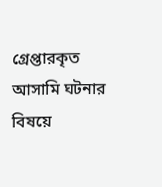গ্রেপ্তারকৃত আসামি ঘটনার বিষয়ে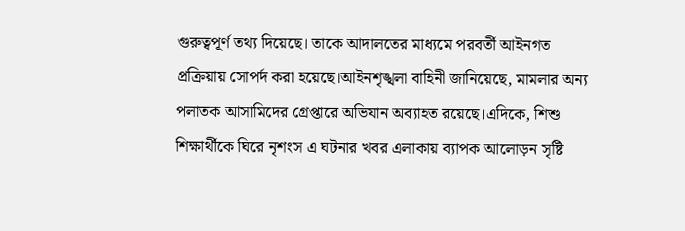গুরুত্বপূর্ণ তথ্য দিয়েছে। তাকে আদালতের মাধ্যমে পরবর্তী আইনগত প্রক্রিয়ায় সোপর্দ করা হয়েছে।আইনশৃঙ্খলা বাহিনী জানিয়েছে, মামলার অন্য পলাতক আসামিদের গ্রেপ্তারে অভিযান অব্যাহত রয়েছে।এদিকে, শিশু শিক্ষার্থীকে ঘিরে নৃশংস এ ঘটনার খবর এলাকায় ব্যাপক আলোড়ন সৃষ্টি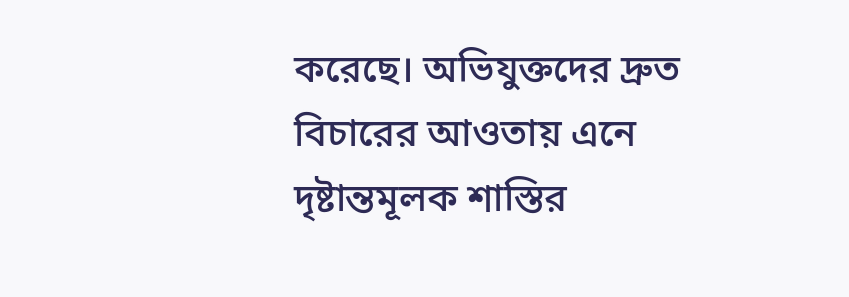করেছে। অভিযুক্তদের দ্রুত বিচারের আওতায় এনে দৃষ্টান্তমূলক শাস্তির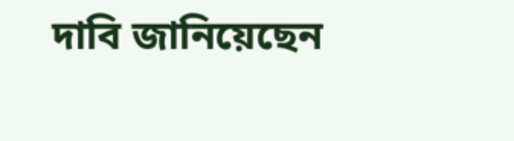দাবি জানিয়েছেন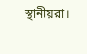স্থানীয়রা।